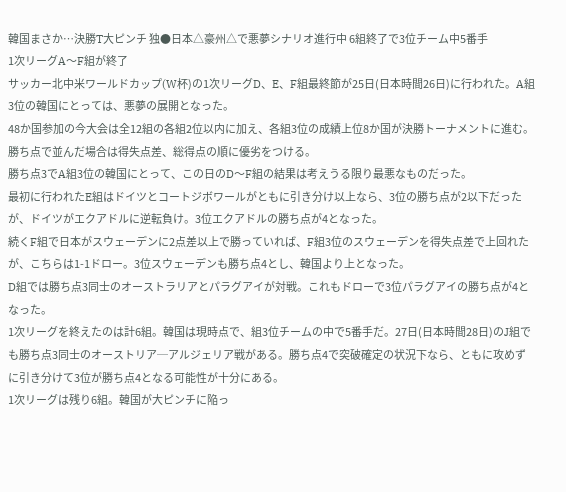韓国まさか…決勝T大ピンチ 独●日本△豪州△で悪夢シナリオ進行中 6組終了で3位チーム中5番手
1次リーグA〜F組が終了
サッカー北中米ワールドカップ(W杯)の1次リーグD、E、F組最終節が25日(日本時間26日)に行われた。A組3位の韓国にとっては、悪夢の展開となった。
48か国参加の今大会は全12組の各組2位以内に加え、各組3位の成績上位8か国が決勝トーナメントに進む。勝ち点で並んだ場合は得失点差、総得点の順に優劣をつける。
勝ち点3でA組3位の韓国にとって、この日のD〜F組の結果は考えうる限り最悪なものだった。
最初に行われたE組はドイツとコートジボワールがともに引き分け以上なら、3位の勝ち点が2以下だったが、ドイツがエクアドルに逆転負け。3位エクアドルの勝ち点が4となった。
続くF組で日本がスウェーデンに2点差以上で勝っていれば、F組3位のスウェーデンを得失点差で上回れたが、こちらは1-1ドロー。3位スウェーデンも勝ち点4とし、韓国より上となった。
D組では勝ち点3同士のオーストラリアとパラグアイが対戦。これもドローで3位パラグアイの勝ち点が4となった。
1次リーグを終えたのは計6組。韓国は現時点で、組3位チームの中で5番手だ。27日(日本時間28日)のJ組でも勝ち点3同士のオーストリア─アルジェリア戦がある。勝ち点4で突破確定の状況下なら、ともに攻めずに引き分けて3位が勝ち点4となる可能性が十分にある。
1次リーグは残り6組。韓国が大ピンチに陥っ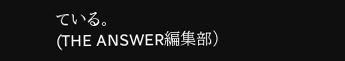ている。
(THE ANSWER編集部)